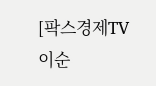[팍스경제TV 이순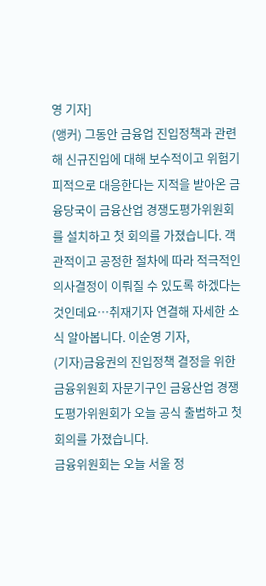영 기자]
(앵커) 그동안 금융업 진입정책과 관련해 신규진입에 대해 보수적이고 위험기피적으로 대응한다는 지적을 받아온 금융당국이 금융산업 경쟁도평가위원회를 설치하고 첫 회의를 가졌습니다. 객관적이고 공정한 절차에 따라 적극적인 의사결정이 이뤄질 수 있도록 하겠다는 것인데요…취재기자 연결해 자세한 소식 알아봅니다. 이순영 기자,
(기자)금융권의 진입정책 결정을 위한 금융위원회 자문기구인 금융산업 경쟁도평가위원회가 오늘 공식 출범하고 첫 회의를 가졌습니다.
금융위원회는 오늘 서울 정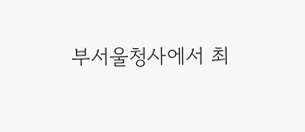부서울청사에서 최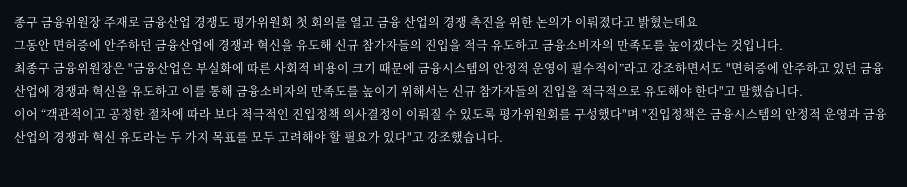종구 금융위원장 주재로 금융산업 경쟁도 평가위원회 첫 회의를 열고 금융 산업의 경쟁 촉진을 위한 논의가 이뤄졌다고 밝혔는데요
그동안 면허증에 안주하던 금융산업에 경쟁과 혁신을 유도해 신규 참가자들의 진입을 적극 유도하고 금융소비자의 만족도를 높이겠다는 것입니다.
최종구 금융위원장은 "금융산업은 부실화에 따른 사회적 비용이 크기 때문에 금융시스템의 안정적 운영이 필수적이”라고 강조하면서도 "면허증에 안주하고 있던 금융산업에 경쟁과 혁신을 유도하고 이를 통해 금융소비자의 만족도를 높이기 위해서는 신규 참가자들의 진입을 적극적으로 유도해야 한다"고 말했습니다.
이어 “객관적이고 공정한 절차에 따라 보다 적극적인 진입정책 의사결정이 이뤄질 수 있도록 평가위원회를 구성했다"며 "진입정책은 금융시스템의 안정적 운영과 금융산업의 경쟁과 혁신 유도라는 두 가지 목표를 모두 고려해야 할 필요가 있다"고 강조했습니다.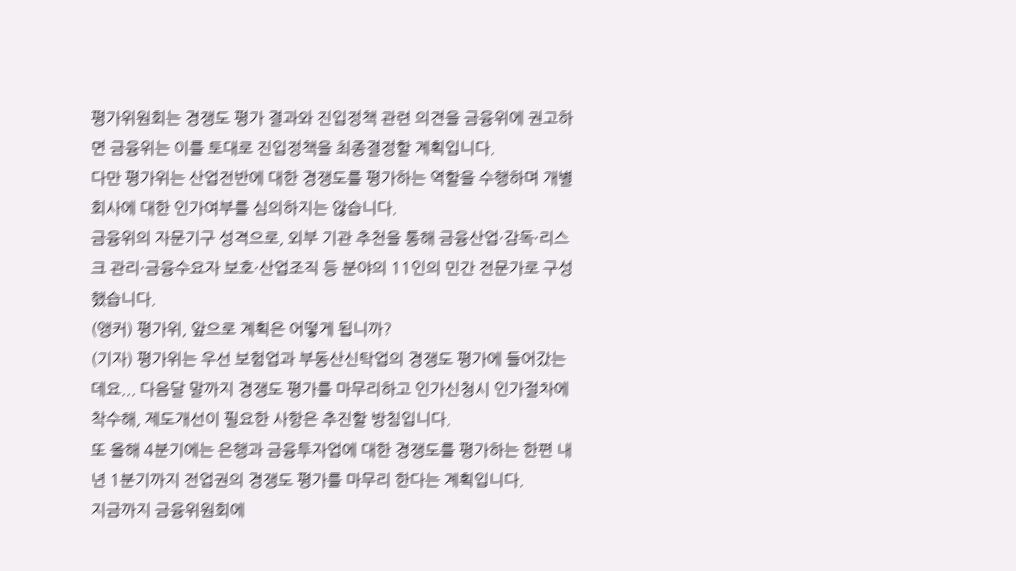평가위원회는 경쟁도 평가 결과와 진입정책 관련 의견을 금융위에 권고하면 금융위는 이를 토대로 진입정책을 최종결정할 계획입니다.
다만 평가위는 산업전반에 대한 경쟁도를 평가하는 역할을 수행하며 개별 회사에 대한 인가여부를 심의하지는 않습니다.
금융위의 자문기구 성격으로, 외부 기관 추천을 통해 금융산업·감독·리스크 관리·금융수요자 보호·산업조직 등 분야의 11인의 민간 전문가로 구성했습니다.
(앵커) 평가위, 앞으로 계획은 어떻게 됩니까?
(기자) 평가위는 우선 보험업과 부동산신탁업의 경쟁도 평가에 들어갔는데요... 다음달 말까지 경쟁도 평가를 마무리하고 인가신청시 인가절차에 착수해, 제도개선이 필요한 사항은 추진할 방침입니다.
또 올해 4분기에는 은행과 금융투자업에 대한 경쟁도를 평가하는 한편 내년 1분기까지 전업권의 경쟁도 평가를 마무리 한다는 계획입니다.
지금까지 금융위원회에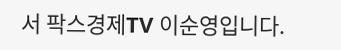서 팍스경제TV 이순영입니다.